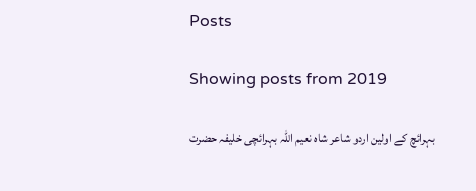Posts

Showing posts from 2019

بہرائچ کے اولین اردو شاعر شاہ نعیم اللہ بہرائچی خلیفہ حضرت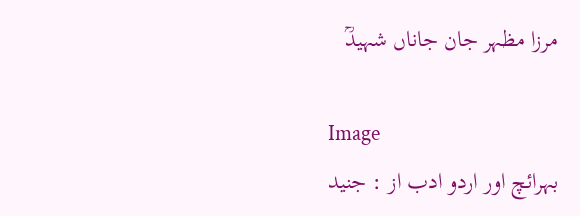مرزا مظہر جان جاناں شہیدؒ

Image
بہرائچ اور اردو ادب از : جنید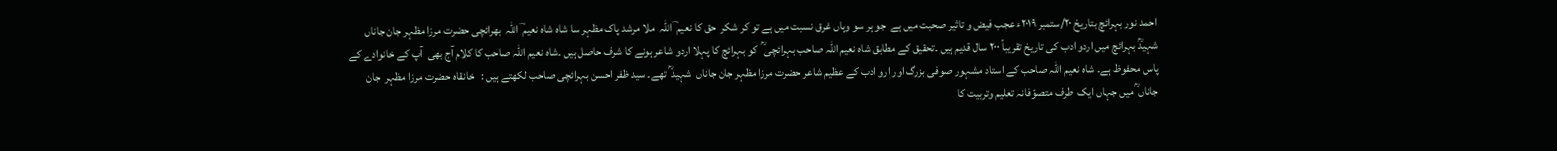احمد نور بہرائچ بتاریخ ۲۰/ستمبر ۲۰۱۹ء عجب فیض و تاثیر صحبت میں ہے  جو ہر سو وہاں غرق نسبت میں ہے تو کر شکر  حق کا نعیم ؔ اللہ  ملا مرشد پاک مظہر سا شاہ شاه نعیم ؔ اللہ  بهرائچی حضرت مرزا مظہر جان جاناں شہیدؒ بہرائچ میں اردو ادب کی تاریخ تقریباً ۲۰۰ سال قدیم ہیں ۔تحقیق کے مطابق شاہ نعیم اللہ صاحب بہرائچی ؒ  کو بہرائچ کا پہلا اردو شاعر ہونے کا شرف حاصل ہیں ۔شاہ نعیم اللہ صاحب کا کلام آج بھی  آپ کے خانوادے کے پاس محفوظ ہے۔ شاہ نعیم اللہ صاحب کے استاد مشہور صوفی بزرگ اور ارو ادب کے عظیم شاعر حضرت مرزا مظہر جان جاناں  شہید ؒ تھے۔ سید ظفر احسن بہرائچی صاحب لکھتے ہیں :   خانقاہ حضرت مرزا مظہر  جان جاناں ؒ میں جہاں ایک  طرف متصوّفانہ تعلیم وتربیت کا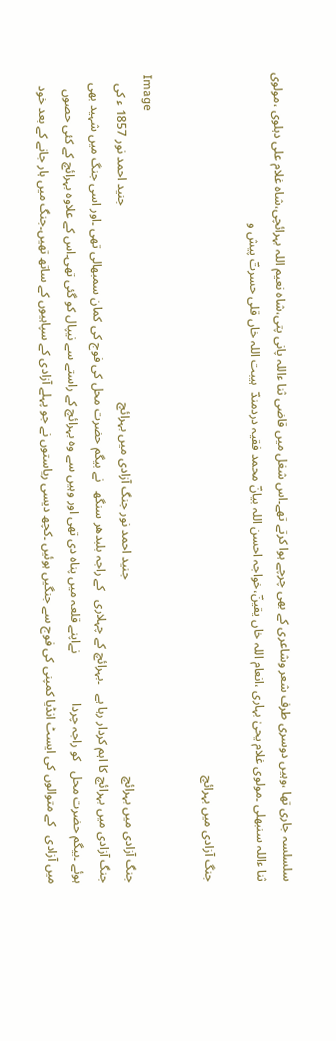سلسلسہ جاری تھا ،وہیں دوسری طرف شعر وشاعری کے بھی چرچے ہوا کرتے تھے۔اس شغل میں قاضی ثنا ءاللہ پانی پتی،شاہ نعیم اللہ بہرائچی،شاہ غلام علی دہلوی ،مولوی  ثنا ءاللہ سنبھلی ۔مولوی غلام یحیٰ بہاری ،انعام اللہ خاں یقینؔ،خواجہ احسن اللہ بیانؔ محمد فقیہ دردمندؔ  ہیبت اللہ خاں قلی حسرتؔ پیش و

جنگ آزادی میں بہرائچ

Image
جنگ آزادی میں بہرائچ                                                               جنید احمد نور جنگ آزادی میں بہرائچ                                                               جنید احمد نور 1857 ء کی جنگ آزادی میں بہرائچ کا اہم کردار رہا ہے   ۔بہرائچ کے چہلاری   کے راجہ بلبدھر سنگھ   نے بیگم حضرت محل کی فوج کی کمان سمبھالی تھی ۔اور اسی جنگ میں شہید بھی ہوئے ۔بیگم حضرت محل   کو راجہ چردا                نےاپنے قلعہ میں پناہ دی تھی اور وہیں سے وہ بہرائچ کے راستے سے نیپال کو گئی تھی۔اس کے علاوہ بہرائچ کے کئی حصوں میں آزادی   کے متوالوں کی ایسٹ انڈیا کمپنی کی فوج سے جنگیں ہوئیں ۔کچھ دیسی ریاستوں نے جو پہلے آزادی کے سپاہیوں کے ساتھ تھیں۔جنگ میں ہار جانے کے بعد خود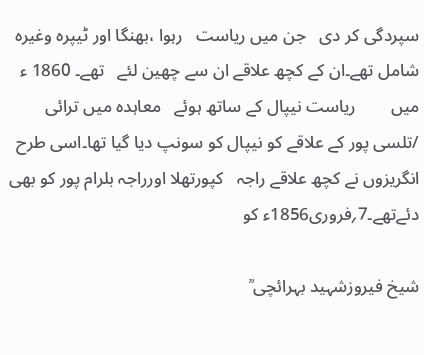سپردگی کر دی   جن میں ریاست   رہوا ،بھنگا اور ٹیپرہ وغیرہ شامل تھے۔ان کے کچھ علاقے ان سے چھین لئے   تھے۔ 1860 ء میں        ریاست نیپال کے ساتھ ہوئے   معاہدہ میں ترائی /تلسی پور کے علاقے کو نیپال کو سونپ دیا گیا تھا۔اسی طرح انگریزوں نے کچھ علاقے راجہ   کپورتھلا اورراجہ بلرام پور کو بھی دئےتھے۔7؍فروری1856ء کو

شیخ فیروزشہید بہرائچی ؒ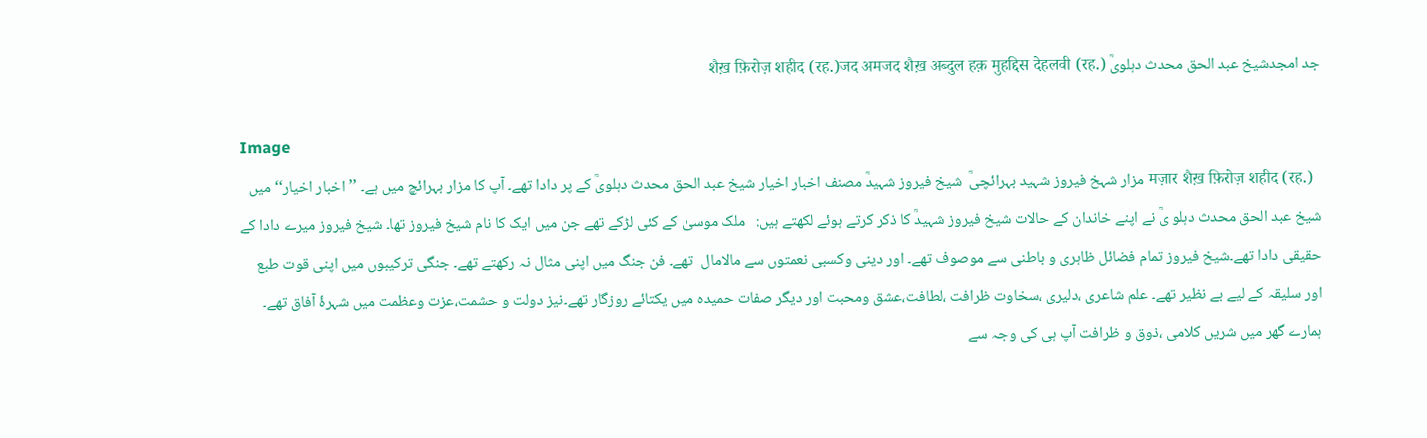جد امجدشیخ عبد الحق محدث دہلویؒ शैख़ फ़िरोज़ शहीद (रह.)जद अमजद शैख़ अब्दुल हक़ मुहद्दिस देहलवी (रह.)

Image
  मज़ार शैख़ फ़िरोज़ शहीद (रह.) مزار شہخ فیروز شہید بہرائچیؒ  شیخ فیروز شہیدؒ مصنف اخبار اخیار شیخ عبد الحق محدث دہلویؒ کے پر دادا تھے۔ آپ کا مزار بہرائچ میں ہے۔ ’’اخبار اخیار‘‘ میں شیخ عبد الحق محدث دہلو یؒ نے اپنے خاندان کے حالات شیخ فیروز شہیدؒ کا ذکر کرتے ہوئے لکھتے ہیں:   ملک موسیٰ کے کئی لڑکے تھے جن میں ایک کا نام شیخ فیروز تھا۔ شیخ فیروز میرے دادا کے حقیقی دادا تھے۔شیخ فیروز تمام فضائل ظاہری و باطنی سے موصوف تھے۔ اور دینی وکسبی نعمتوں سے مالامال  تھے۔ فن جنگ میں اپنی مثال نہ رکھتے تھے۔ جنگی ترکیبوں میں اپنی قوت طبع اور سلیقہ کے لیے بے نظیر تھے۔ علم شاعری ،دلیری ،سخاوت ظرافت ،لطافت،عشق ومحبت اور دیگر صفات حمیدہ میں یکتائے روزگار تھے۔نیز دولت و حشمت،عزت وعظمت میں شہرۂ آفاق تھے۔ ہمارے گھر میں شریں کلامی ،ذوق و ظرافت آپ ہی کی وجہ سے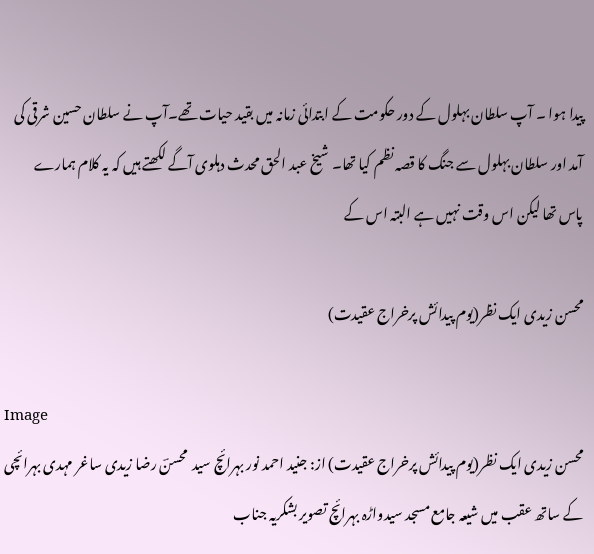پیدا ہوا ۔ آپ سلطان بہلول کے دور حکومت کے ابتدائی زمانہ میں بقید حیات تھے۔آپ نے سلطان حسین شرقی کی آمد اور سلطان بہلول سے جنگ کا قصہ نظم کیا تھا۔ شیخ عبد الحق محدث دہلوی آگے لکھتے ہیں کہ یہ کلام ہمارے پاس تھا لیکن اس وقت نہیں ہے البتہ اس کے

محسن زیدی ایک نظر(یوم پیدائش پرخراج عقیدت)

Image
محسن زیدی ایک نظر(یوم پیدائش پرخراج عقیدت) از: جنید احمد نور بہرائچ سید  محسنؔ رضا زیدی ساغر مہدی بہرائچی کے ساتھ عقب میں شیعہ جامع مسجد سیدواڑہ بہرائچ تصویر بشکریہ جناب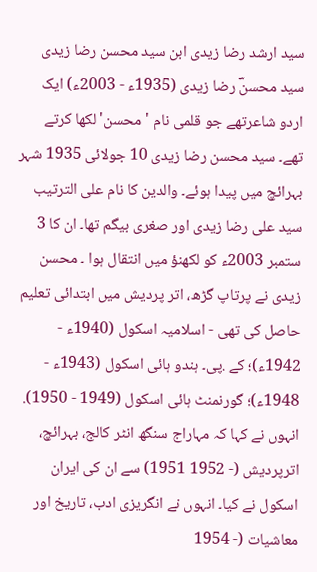سید ارشد رضا زیدی ابن سید محسن رضا زیدی  سید محسنؔ رضا زیدی (1935ء - 2003ء) ایک اردو شاعرتھے جو قلمی نام 'محسن' لکھا کرتے تھے۔ سید محسن رضا زیدی 10 جولائی 1935 شہر بہرائچ میں پیدا ہوئے۔ والدین کا نام علی الترتیب سید علی رضا زیدی اور صغری بیگم تھا۔ ان کا 3 ستمبر 2003ء کو لکھنؤ میں انتقال ہوا ۔ محسن زیدی نے پرتاپ گڑھ، اتر پردیش میں ابتدائی تعلیم حاصل کی تھی - اسلامیہ اسکول (1940ء - 1942ء)؛ کے .پی۔ ہندو ہائی اسکول (1943ء - 1948ء)؛ گورنمنٹ ہائی اسکول (1949 - 1950). انہوں نے کہا کہ مہاراج سنگھ انٹر کالج، بہرائچ، اترپردیش (- 1952 1951) سے ان کی ایران اسکول نے کیا۔ انہوں نے انگریزی ادب، تاریخ اور معاشیات (- 1954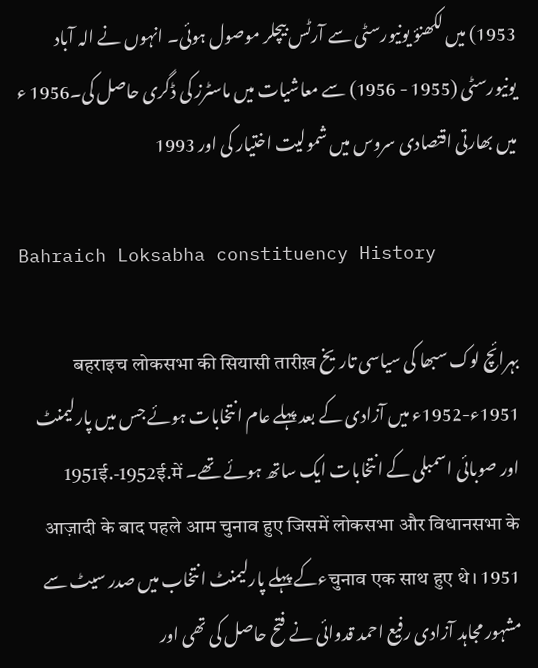1953) میں لکھنؤ یونیورسٹی سے آرٹس بیچلر موصول ہوئی۔ انہوں نے الہ آباد یونیورسٹی (1955 - 1956) سے معاشیات میں ماسٹرز کی ڈگری حاصل کی۔1956 ء میں بھارتی اقتصادی سروس میں شمولیت اختیار کی اور 1993

Bahraich Loksabha constituency History

بہرائچ لوک سبھا کی سیاسی تاریخ बहराइच लोकसभा की सियासी तारीख़ 1951ء-1952ء میں آزادی کے بعد پہلے عام انتخابات ہوئے جس میں پارلیمنٹ اور صوبائی اسمبلی کے انتخابات ایک ساتھ ہوئے تھے۔ 1951ई.-1952ई.में आज़ादी के बाद पहले आम चुनाव हुए जिसमें लोकसभा और विधानसभा के चुनाव एक साथ हुए थे। 1951ءکے پہلے پارلیمنٹ انتخاب میں صدر سیٹ سے مشہور مجاہد آزادی رفیع احمد قدوائی نے فتح حاصل کی تھی اور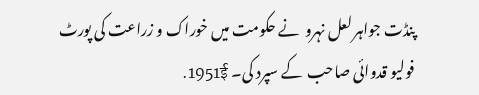پنڈت جواہر لعل نہرو  نے حکومت میں خوراک و زراعت کی پورٹ فولیو قدوائی صاحب  کے سپرد کی۔ 1951ई.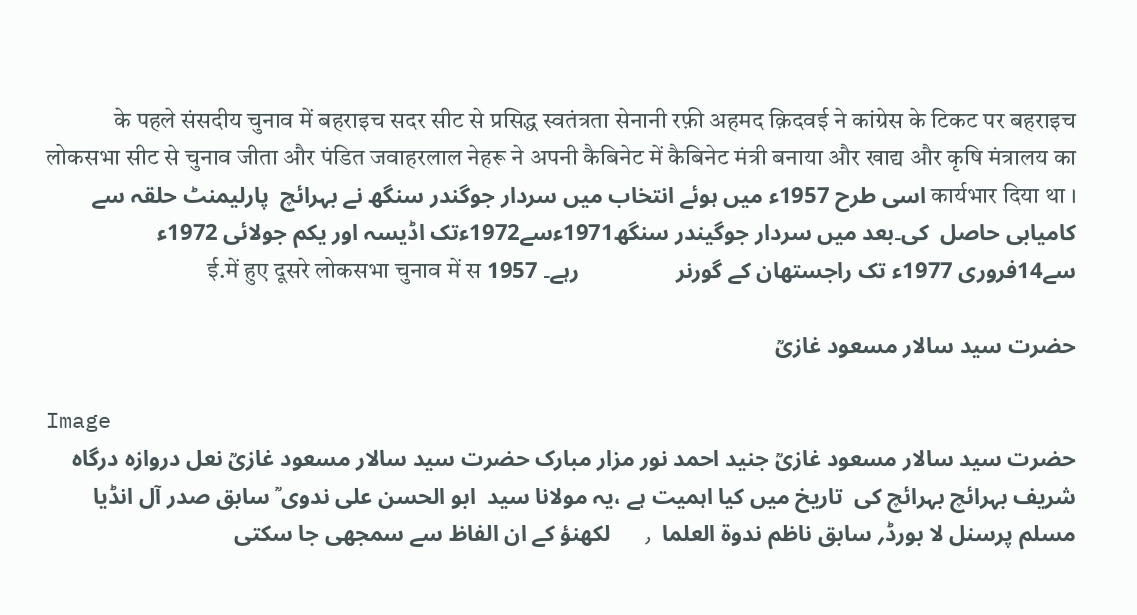के पहले संसदीय चुनाव में बहराइच सदर सीट से प्रसिद्ध स्वतंत्रता सेनानी रफ़ी अहमद क़िदवई ने कांग्रेस के टिकट पर बहराइच लोकसभा सीट से चुनाव जीता और पंडित जवाहरलाल नेहरू ने अपनी कैबिनेट में कैबिनेट मंत्री बनाया और खाद्य और कृषि मंत्रालय का कार्यभार दिया था । اسی طرح 1957ء میں ہوئے انتخاب میں سردار جوگندر سنگھ نے بہرائچ  پارلیمنٹ حلقہ سے کامیابی حاصل  کی۔بعد میں سردار جوگیندر سنگھ1971ءسے1972ءتک اڈیسہ اور یکم جولائی 1972ء سے14فروری 1977ء تک راجستھان کے گورنر                 رہے۔ 1957 ई.में हुए दूसरे लोकसभा चुनाव में स

حضرت سید سالار مسعود غازیؒ

Image
حضرت سید سالار مسعود غازیؒ جنید احمد نور مزار مبارک حضرت سید سالار مسعود غازیؒ نعل دروازہ درگاہ شریف بہرائچ بہرائچ کی  تاریخ میں کیا اہمیت ہے ،یہ مولانا سید  ابو الحسن علی ندوی ؒ سابق صدر آل انڈیا مسلم پرسنل لا بورڈ؍ سابق ناظم ندوۃ العلما  ٫      لکھنؤ کے ان الفاظ سے سمجھی جا سکتی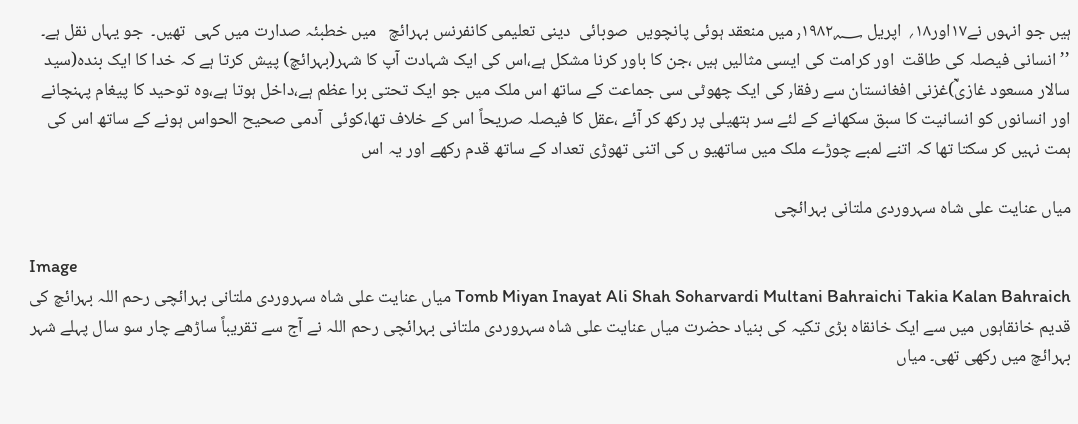ہیں جو انہوں نے۱۷اور۱۸؍  اپریل ٫۱۹۸۲؁ میں منعقد ہوئی پانچویں  صوبائی  دینی تعلیمی کانفرنس بہرائچ   میں خطبئہ صدارت میں کہی  تھیں۔  جو یہاں نقل ہے۔ ’’انسانی فیصلہ کی طاقت  اور کرامت کی ایسی مثالیں ہیں ،جن کا باور کرنا مشکل ہے،اس کی ایک شہادت آپ کا شہر(بہرائچ) پیش کرتا ہے کہ خدا کا ایک بندہ(سید سالار مسعود غازیؒ)غزنی افغانستان سے رفقا٫ کی ایک چھوٹی سی جماعت کے ساتھ اس ملک میں جو ایک تحتی برا عظم ہے،داخل ہوتا ہے،وہ توحید کا پیغام پہنچانے اور انسانوں کو انسانیت کا سبق سکھانے کے لئے سر ہتھیلی پر رکھ کر آئے ،عقل کا فیصلہ صریحاً اس کے خلاف تھا،کوئی  آدمی صحیح الحواس ہونے کے ساتھ اس کی ہمت نہیں کر سکتا تھا کہ اتنے لمبے چوڑے ملک میں ساتھیو ں کی اتنی تھوڑی تعداد کے ساتھ قدم رکھے اور یہ اس

میاں عنایت علی شاہ سہروردی ملتانی بہرائچی

Image
Tomb Miyan Inayat Ali Shah Soharvardi Multani Bahraichi Takia Kalan Bahraich میاں عنایت علی شاہ سہروردی ملتانی بہرائچی رحم اللہ بہرائچ کی قدیم خانقاہوں میں سے ایک خانقاہ بڑی تکیہ کی بنیاد حضرت میاں عنایت علی شاہ سہروردی ملتانی بہرائچی رحم اللہ نے آج سے تقریباً ساڑھے چار سو سال پہلے شہر بہرائچ میں رکھی تھی۔ میاں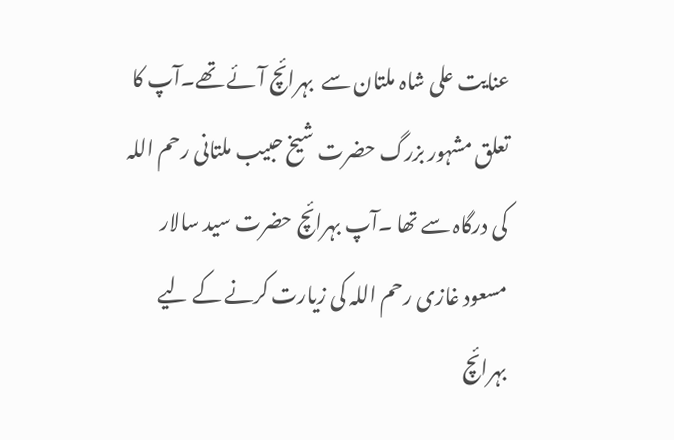عنایت علی شاہ ملتان سے  بہرائچ آئے تھے۔آپ کا تعلق مشہور بزرگ حضرت شیخ حبیب ملتانی رحم اللہ کی درگاہ سے تھا ۔آپ بہرائچ حضرت سید سالار مسعود غازی رحم اللہ کی زیارت کرنے کے لیے بہرائچ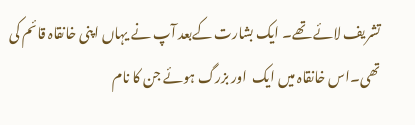تشریف لائے تھے۔ ایک بشارت کےبعد آپ نے یہاں اپنی خانقاہ قائم کی تھی۔اس خانقاہ میں ایک  اور بزرگ ہوئے جن کا نام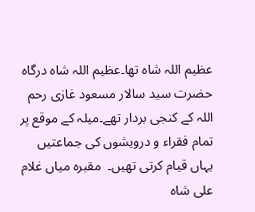عظیم اللہ شاہ تھا۔عظیم اللہ شاہ درگاہ حضرت سید سالار مسعود غازی رحم اللہ کے کنجی بردار تھے۔میلہ کے موقع پر تمام فقراء و درویشوں کی جماعتیں یہاں قیام کرتی تھیں۔  مقبرہ میاں غلام علی شاہ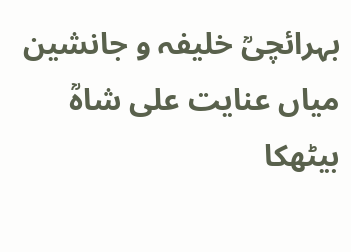بہرائچیؒ خلیفہ و جانشین میاں عنایت علی شاہؒ  بیٹھکا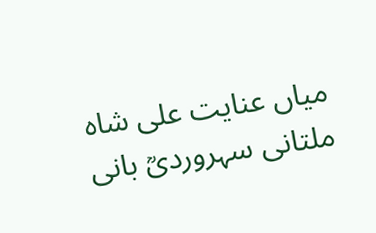میاں عنایت علی شاہ ملتانی سہروردیؒ بانی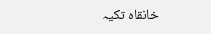خانقاہ تکیہ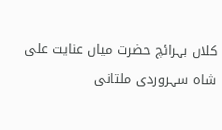کلاں بہرائچ حضرت میاں عنایت علی شاہ سہروردی ملتانی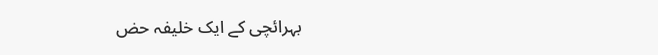بہرائچی کے ایک خلیفہ حض